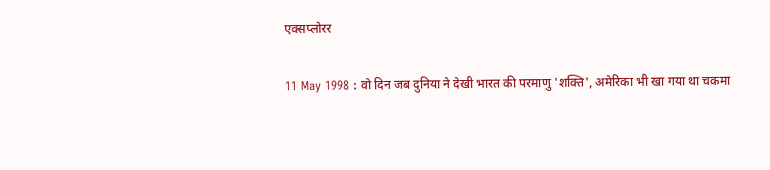एक्सप्लोरर

11 May 1998 : वो दिन जब दुनिया ने देखी भारत की परमाणु 'शक्ति', अमेरिका भी खा गया था चकमा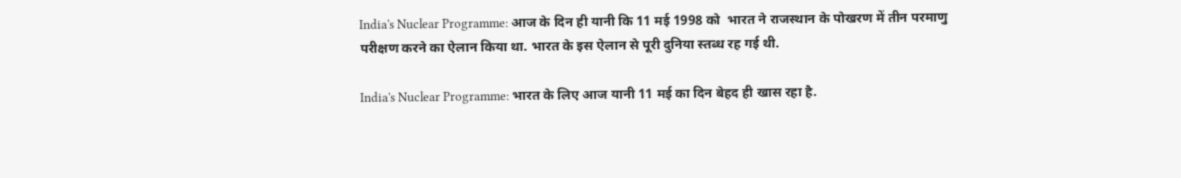India's Nuclear Programme: आज के दिन ही यानी कि 11 मई 1998 को  भारत ने राजस्थान के पोखरण में तीन परमाणु परीक्षण करने का ऐलान किया था. भारत के इस ऐलान से पूरी दुनिया स्तब्ध रह गई थी.

India's Nuclear Programme: भारत के लिए आज यानी 11 मई का दिन बेहद ही खास रहा है.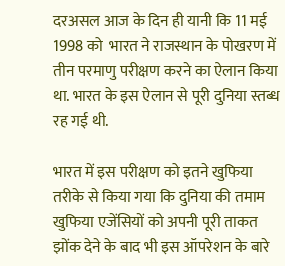दरअसल आज के दिन ही यानी कि 11 मई 1998 को  भारत ने राजस्थान के पोखरण में तीन परमाणु परीक्षण करने का ऐलान किया था. भारत के इस ऐलान से पूरी दुनिया स्तब्ध रह गई थी.

भारत में इस परीक्षण को इतने खुफिया तरीके से किया गया कि दुनिया की तमाम खुफिया एजेंसियों को अपनी पूरी ताकत झोंक देने के बाद भी इस ऑपरेशन के बारे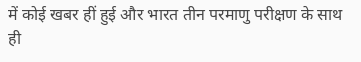में कोई खबर हीं हुई और भारत तीन परमाणु परीक्षण के साथ ही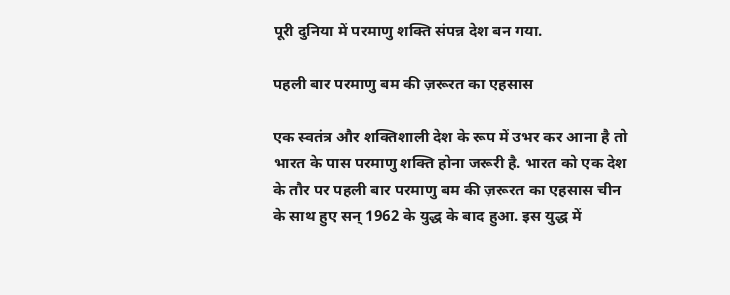पूरी दुनिया में परमाणु शक्ति संपन्न देश बन गया.

पहली बार परमाणु बम की ज़रूरत का एहसास

एक स्वतंत्र और शक्तिशाली देश के रूप में उभर कर आना है तो भारत के पास परमाणु शक्ति होना जरूरी है. भारत को एक देश के तौर पर पहली बार परमाणु बम की ज़रूरत का एहसास चीन के साथ हुए सन् 1962 के युद्ध के बाद हुआ. इस युद्ध में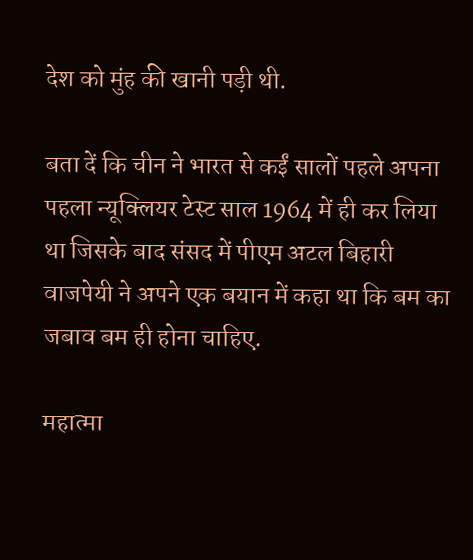देश को मुंह की खानी पड़ी थी.

बता दें कि चीन ने भारत से कईं सालों पहले अपना पहला न्यूक्लियर टेस्ट साल 1964 में ही कर लिया था जिसके बाद संसद में पीएम अटल बिहारी वाजपेयी ने अपने एक बयान में कहा था कि बम का जबाव बम ही होना चाहिए.

महात्मा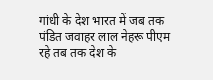गांधी के देश भारत में जब तक पंडित जवाहर लाल नेहरू पीएम रहे तब तक देश के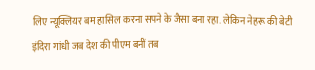लिए न्यूक्लियर बम हासिल करना सपने के जैसा बना रहा. लेकिन नेहरू की बेटी इंदिरा गांधी जब देश की पीएम बनीं तब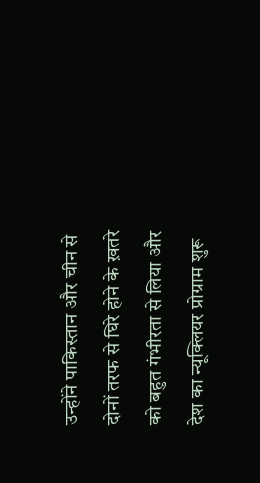उन्होंने पाकिस्तान और चीन से दोनों तरफ से घिरे होने के ख़तरे को बहुत गंभीरता से लिया और देश का न्यूक्लियर प्रोग्राम शुरू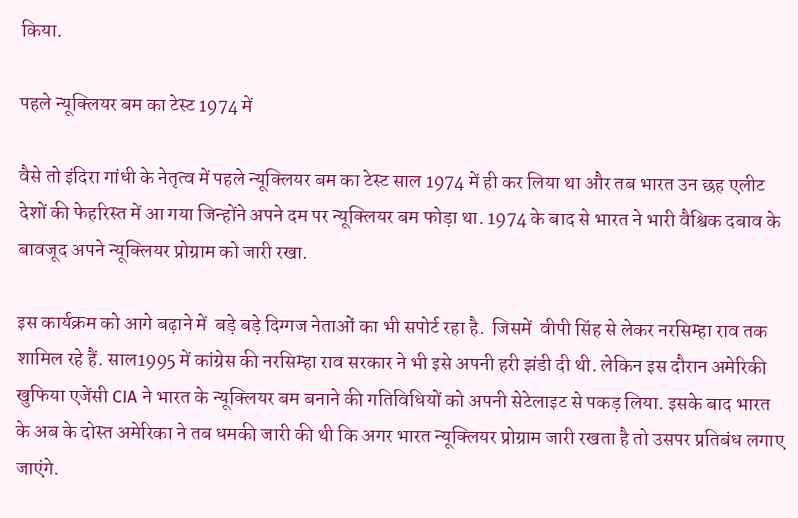किया.

पहले न्यूक्लियर बम का टेस्ट 1974 में

वैसे तो इंदिरा गांधी के नेतृत्व में पहले न्यूक्लियर बम का टेस्ट साल 1974 में ही कर लिया था और तब भारत उन छह एलीट देशों की फेहरिस्त में आ गया जिन्होंने अपने दम पर न्यूक्लियर बम फोड़ा था. 1974 के बाद से भारत ने भारी वैश्विक दबाव के बावजूद अपने न्यूक्लियर प्रोग्राम को जारी रखा.

इस कार्यक्रम को आगे बढ़ाने में  बड़े बड़े दिग्गज नेताओं का भी सपोर्ट रहा है.  जिसमें  वीपी सिंह से लेकर नरसिम्हा राव तक शामिल रहे हैं. साल1995 में कांग्रेस की नरसिम्हा राव सरकार ने भी इसे अपनी हरी झंडी दी थी. लेकिन इस दौरान अमेरिकी खुफिया एजेंसी CIA ने भारत के न्यूक्लियर बम बनाने की गतिविधियों को अपनी सेटेलाइट से पकड़ लिया. इसके बाद भारत के अब के दोस्त अमेरिका ने तब धमकी जारी की थी कि अगर भारत न्यूक्लियर प्रोग्राम जारी रखता है तो उसपर प्रतिबंध लगाए जाएंगे.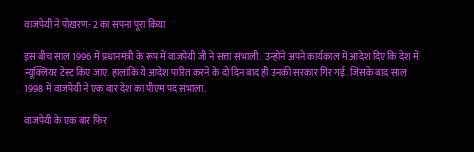वाजपेयी ने पोखरण- 2 का सपना पूरा किया

इस बीच साल 1996 में प्रधानमंत्री के रूप में वाजपेयी जी ने सत्ता संभाली.  उन्होंने अपने कार्यकाल में आदेश दिए कि देश में न्यूक्लियर टेस्ट किए जाए. हालांकि ये आदेश पारित करने के दो दिन बाद ही उनकी सरकार गिर गई. जिसके बाद साल 1998 में वाजपेयी ने एक बार देश का पीएम पद संभाला.

वाजपेयी के एक बार फिर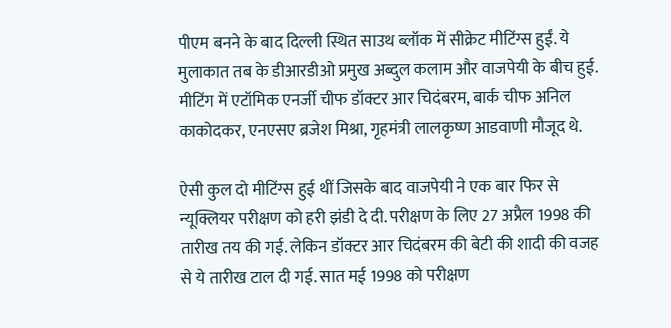पीएम बनने के बाद दिल्ली स्थित साउथ ब्लॉक में सीक्रेट मीटिंग्स हुईं. ये मुलाकात तब के डीआरडीओ प्रमुख अब्दुल कलाम और वाजपेयी के बीच हुई. मीटिंग में एटॉमिक एनर्जी चीफ डॉक्टर आर चिदंबरम, बार्क चीफ अनिल काकोदकर, एनएसए ब्रजेश मिश्रा, गृहमंत्री लालकृष्ण आडवाणी मौजूद थे.

ऐसी कुल दो मीटिंग्स हुई थीं जिसके बाद वाजपेयी ने एक बार फिर से न्यूक्लियर परीक्षण को हरी झंडी दे दी. परीक्षण के लिए 27 अप्रैल 1998 की तारीख तय की गई. लेकिन डॉक्टर आर चिदंबरम की बेटी की शादी की वजह से ये तारीख टाल दी गई. सात मई 1998 को परीक्षण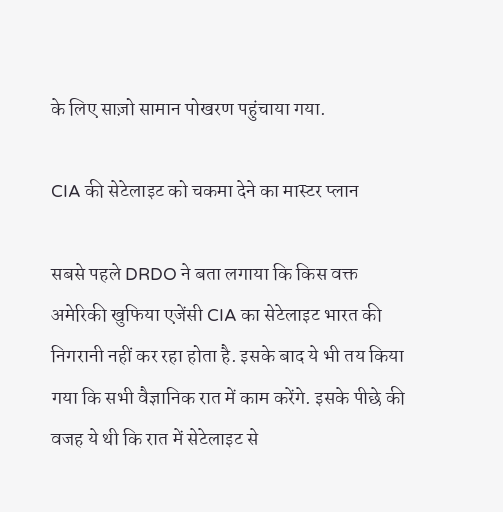के लिए साज़ो सामान पोखरण पहुंचाया गया.

CIA की सेटेलाइट को चकमा देने का मास्टर प्लान

सबसे पहले DRDO ने बता लगाया कि किस वक्त अमेरिकी खुफिया एजेंसी CIA का सेटेलाइट भारत की निगरानी नहीं कर रहा होता है. इसके बाद ये भी तय किया गया कि सभी वैज्ञानिक रात में काम करेंगे. इसके पीछे की वजह ये थी कि रात में सेटेलाइट से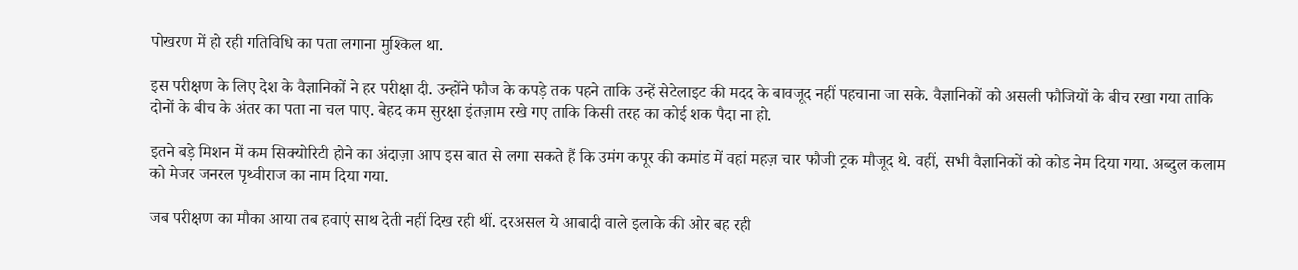पोखरण में हो रही गतिविधि का पता लगाना मुश्किल था.

इस परीक्षण के लिए देश के वैज्ञानिकों ने हर परीक्षा दी. उन्होंने फौज के कपड़े तक पहने ताकि उन्हें सेटेलाइट की मदद के बावजूद नहीं पहचाना जा सके. वैज्ञानिकों को असली फौजियों के बीच रखा गया ताकि दोनों के बीच के अंतर का पता ना चल पाए. बेहद कम सुरक्षा इंतज़ाम रखे गए ताकि किसी तरह का कोई शक पैदा ना हो.

इतने बड़े मिशन में कम सिक्योरिटी होने का अंदाज़ा आप इस बात से लगा सकते हैं कि उमंग कपूर की कमांड में वहां महज़ चार फौजी ट्रक मौजूद थे. वहीं, सभी वैज्ञानिकों को कोड नेम दिया गया. अब्दुल कलाम को मेजर जनरल पृथ्वीराज का नाम दिया गया.

जब परीक्षण का मौका आया तब हवाएं साथ देती नहीं दिख रही थीं. दरअसल ये आबादी वाले इलाके की ओर बह रही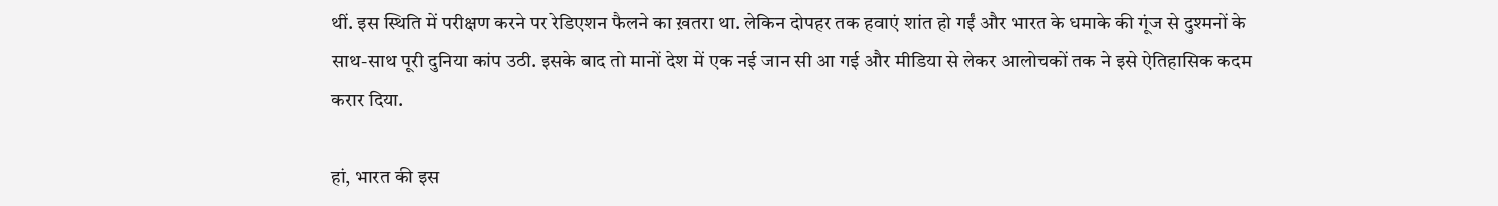थीं. इस स्थिति में परीक्षण करने पर रेडिएशन फैलने का ख़तरा था. लेकिन दोपहर तक हवाएं शांत हो गईं और भारत के धमाके की गूंज से दुश्मनों के साथ-साथ पूरी दुनिया कांप उठी. इसके बाद तो मानों देश में एक नई जान सी आ गई और मीडिया से लेकर आलोचकों तक ने इसे ऐतिहासिक कदम करार दिया.

हां, भारत की इस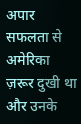अपार सफलता से अमेरिका ज़रूर दुखी था और उनके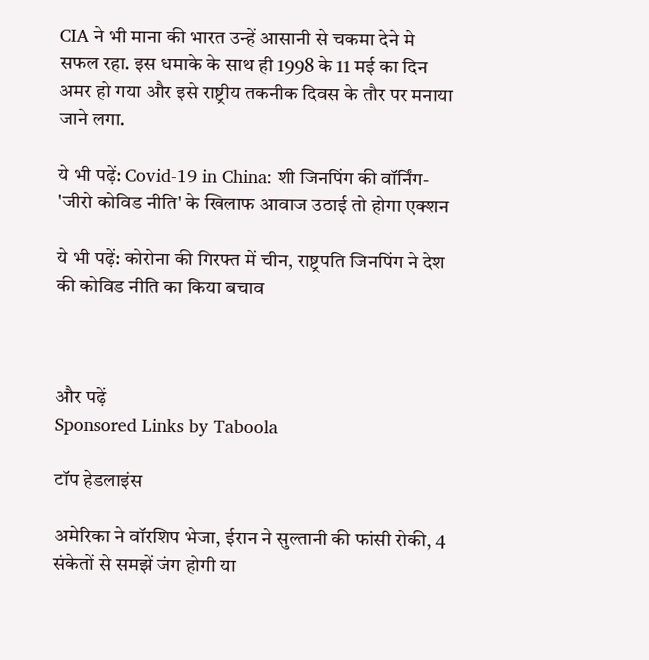CIA ने भी माना की भारत उन्हें आसानी से चकमा देने मे सफल रहा. इस धमाके के साथ ही 1998 के 11 मई का दिन अमर हो गया और इसे राष्ट्रीय तकनीक दिवस के तौर पर मनाया जाने लगा.

ये भी पढ़ें: Covid-19 in China: शी जिनपिंग की वॉर्निंग- 'जीरो कोविड नीति' के खिलाफ आवाज उठाई तो होगा एक्शन

ये भी पढ़ें: कोरोना की गिरफ्त में चीन, राष्ट्रपति जिनपिंग ने देश की कोविड नीति का किया बचाव



और पढ़ें
Sponsored Links by Taboola

टॉप हेडलाइंस

अमेरिका ने वॉरशिप भेजा, ईरान ने सुल्तानी की फांसी रोकी, 4 संकेतों से समझें जंग होगी या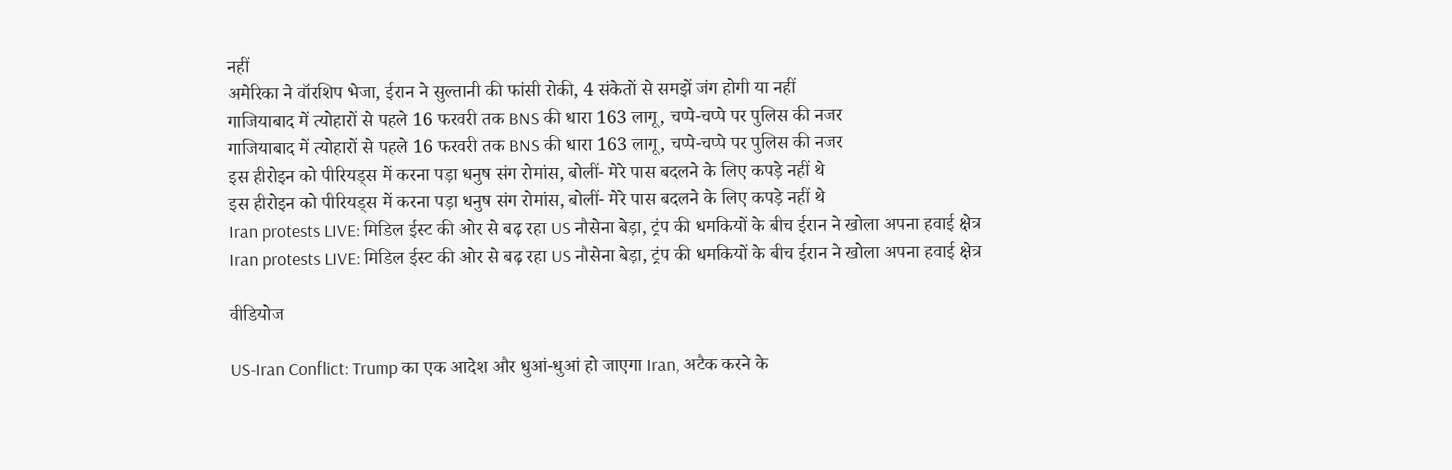नहीं
अमेरिका ने वॉरशिप भेजा, ईरान ने सुल्तानी की फांसी रोकी, 4 संकेतों से समझें जंग होगी या नहीं
गाजियाबाद में त्योहारों से पहले 16 फरवरी तक BNS की धारा 163 लागू, चप्पे-चप्पे पर पुलिस की नजर
गाजियाबाद में त्योहारों से पहले 16 फरवरी तक BNS की धारा 163 लागू, चप्पे-चप्पे पर पुलिस की नजर
इस हीरोइन को पीरियड्स में करना पड़ा धनुष संग रोमांस, बोलीं- मेरे पास बदलने के लिए कपड़े नहीं थे
इस हीरोइन को पीरियड्स में करना पड़ा धनुष संग रोमांस, बोलीं- मेरे पास बदलने के लिए कपड़े नहीं थे
Iran protests LIVE: मिडिल ईस्ट की ओर से बढ़ रहा US नौसेना बेड़ा, ट्रंप की धमकियों के बीच ईरान ने खोला अपना हवाई क्षेत्र
Iran protests LIVE: मिडिल ईस्ट की ओर से बढ़ रहा US नौसेना बेड़ा, ट्रंप की धमकियों के बीच ईरान ने खोला अपना हवाई क्षेत्र

वीडियोज

US-Iran Conflict: Trump का एक आदेश और धुआं-धुआं हो जाएगा Iran, अटैक करने के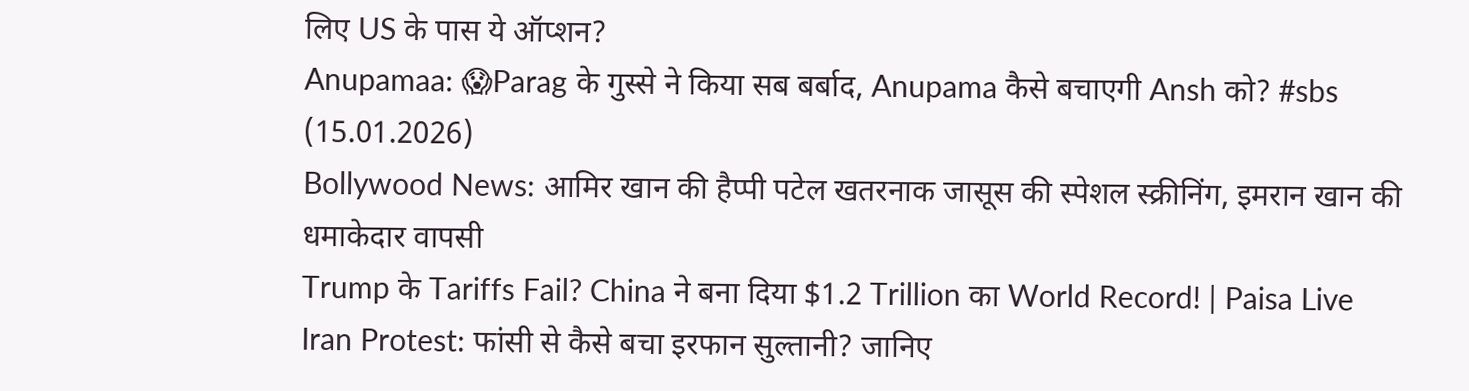लिए US के पास ये ऑप्शन?
Anupamaa: 😱Parag के गुस्से ने किया सब बर्बाद, Anupama कैसे बचाएगी Ansh को? #sbs (15.01.2026)
Bollywood News: आमिर खान की हैप्पी पटेल खतरनाक जासूस की स्पेशल स्क्रीनिंग, इमरान खान की धमाकेदार वापसी
Trump के Tariffs Fail? China ने बना दिया $1.2 Trillion का World Record! | Paisa Live
Iran Protest: फांसी से कैसे बचा इरफान सुल्तानी? जानिए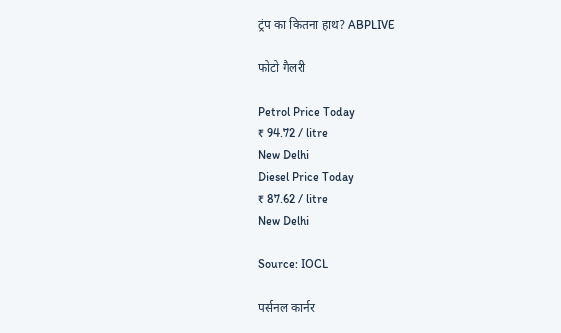ट्रंप का कितना हाथ? ABPLIVE

फोटो गैलरी

Petrol Price Today
₹ 94.72 / litre
New Delhi
Diesel Price Today
₹ 87.62 / litre
New Delhi

Source: IOCL

पर्सनल कार्नर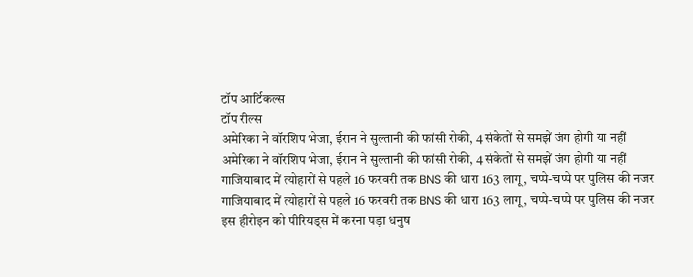टॉप आर्टिकल्स
टॉप रील्स
अमेरिका ने वॉरशिप भेजा, ईरान ने सुल्तानी की फांसी रोकी, 4 संकेतों से समझें जंग होगी या नहीं
अमेरिका ने वॉरशिप भेजा, ईरान ने सुल्तानी की फांसी रोकी, 4 संकेतों से समझें जंग होगी या नहीं
गाजियाबाद में त्योहारों से पहले 16 फरवरी तक BNS की धारा 163 लागू, चप्पे-चप्पे पर पुलिस की नजर
गाजियाबाद में त्योहारों से पहले 16 फरवरी तक BNS की धारा 163 लागू, चप्पे-चप्पे पर पुलिस की नजर
इस हीरोइन को पीरियड्स में करना पड़ा धनुष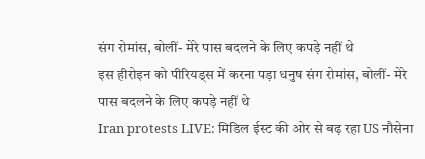संग रोमांस, बोलीं- मेरे पास बदलने के लिए कपड़े नहीं थे
इस हीरोइन को पीरियड्स में करना पड़ा धनुष संग रोमांस, बोलीं- मेरे पास बदलने के लिए कपड़े नहीं थे
Iran protests LIVE: मिडिल ईस्ट की ओर से बढ़ रहा US नौसेना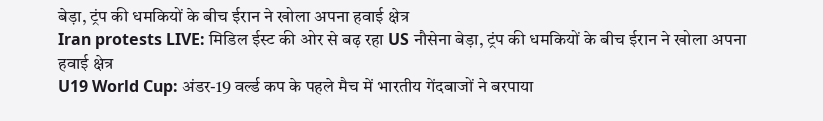बेड़ा, ट्रंप की धमकियों के बीच ईरान ने खोला अपना हवाई क्षेत्र
Iran protests LIVE: मिडिल ईस्ट की ओर से बढ़ रहा US नौसेना बेड़ा, ट्रंप की धमकियों के बीच ईरान ने खोला अपना हवाई क्षेत्र
U19 World Cup: अंडर-19 वर्ल्ड कप के पहले मैच में भारतीय गेंदबाजों ने बरपाया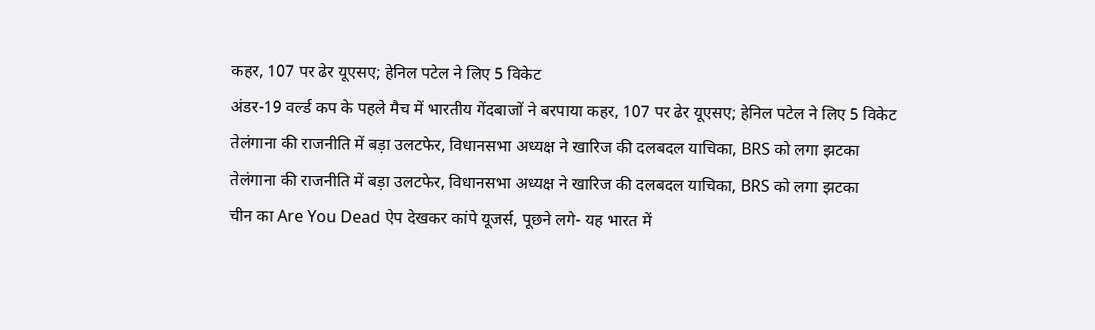कहर, 107 पर ढेर यूएसए; हेनिल पटेल ने लिए 5 विकेट
अंडर-19 वर्ल्ड कप के पहले मैच में भारतीय गेंदबाजों ने बरपाया कहर, 107 पर ढेर यूएसए; हेनिल पटेल ने लिए 5 विकेट
तेलंगाना की राजनीति में बड़ा उलटफेर, विधानसभा अध्यक्ष ने खारिज की दलबदल याचिका, BRS को लगा झटका
तेलंगाना की राजनीति में बड़ा उलटफेर, विधानसभा अध्यक्ष ने खारिज की दलबदल याचिका, BRS को लगा झटका
चीन का Are You Dead ऐप देखकर कांपे यूजर्स, पूछने लगे- यह भारत में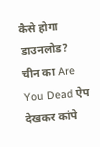कैसे होगा डाउनलोड?
चीन का Are You Dead ऐप देखकर कांपे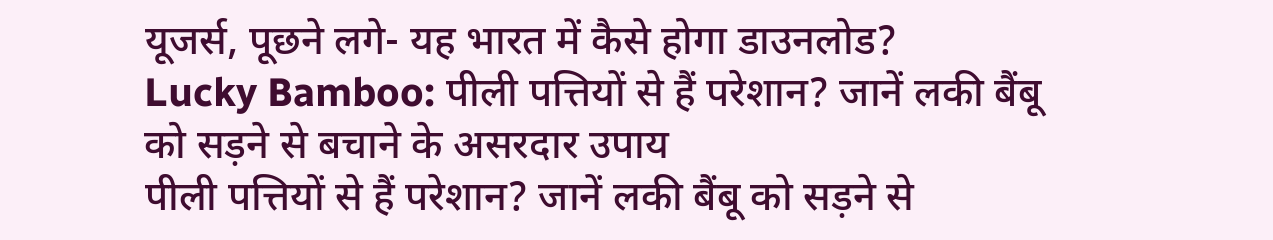यूजर्स, पूछने लगे- यह भारत में कैसे होगा डाउनलोड?
Lucky Bamboo: पीली पत्तियों से हैं परेशान? जानें लकी बैंबू को सड़ने से बचाने के असरदार उपाय
पीली पत्तियों से हैं परेशान? जानें लकी बैंबू को सड़ने से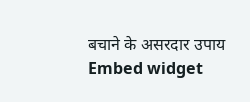बचाने के असरदार उपाय
Embed widget